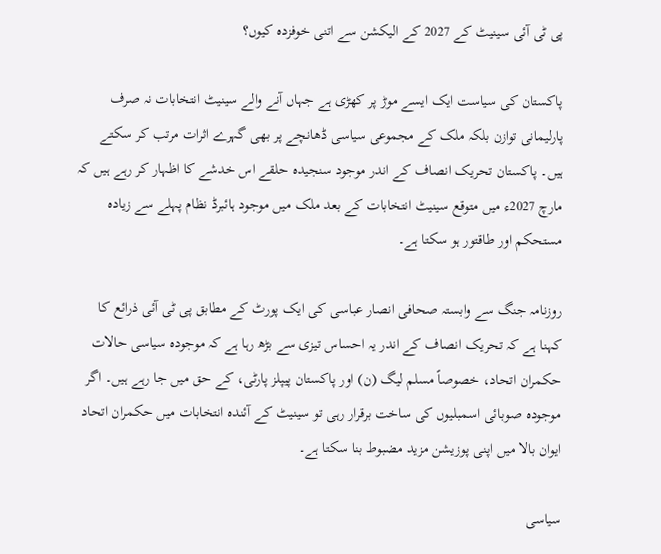پی ٹی آئی سینیٹ کے 2027 کے الیکشن سے اتنی خوفزدہ کیوں؟

پاکستان کی سیاست ایک ایسے موڑ پر کھڑی ہے جہاں آنے والے سینیٹ انتخابات نہ صرف پارلیمانی توازن بلکہ ملک کے مجموعی سیاسی ڈھانچے پر بھی گہرے اثرات مرتب کر سکتے ہیں۔ پاکستان تحریک انصاف کے اندر موجود سنجیدہ حلقے اس خدشے کا اظہار کر رہے ہیں کہ مارچ 2027ء میں متوقع سینیٹ انتخابات کے بعد ملک میں موجود ہائبرڈ نظام پہلے سے زیادہ مستحکم اور طاقتور ہو سکتا ہے۔

روزنامہ جنگ سے وابستہ صحافی انصار عباسی کی ایک پورٹ کے مطابق پی ٹی آئی ذرائع کا کہنا ہے کہ تحریک انصاف کے اندر یہ احساس تیزی سے بڑھ رہا ہے کہ موجودہ سیاسی حالات حکمران اتحاد، خصوصاً مسلم لیگ (ن) اور پاکستان پیپلز پارٹی، کے حق میں جا رہے ہیں۔ اگر موجودہ صوبائی اسمبلیوں کی ساخت برقرار رہی تو سینیٹ کے آئندہ انتخابات میں حکمران اتحاد ایوان بالا میں اپنی پوزیشن مزید مضبوط بنا سکتا ہے۔

سیاسی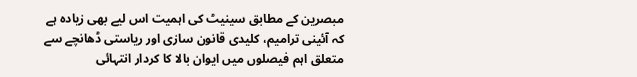مبصرین کے مطابق سینیٹ کی اہمیت اس لیے بھی زیادہ ہے کہ آئینی ترامیم، کلیدی قانون سازی اور ریاستی ڈھانچے سے متعلق اہم فیصلوں میں ایوان بالا کا کردار انتہائی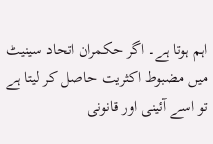اہم ہوتا ہے۔ اگر حکمران اتحاد سینیٹ میں مضبوط اکثریت حاصل کر لیتا ہے تو اسے آئینی اور قانونی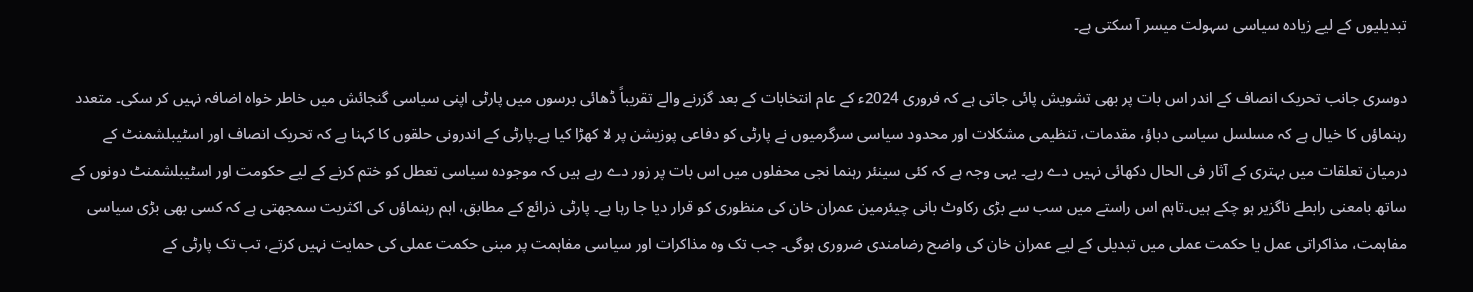تبدیلیوں کے لیے زیادہ سیاسی سہولت میسر آ سکتی ہے۔

دوسری جانب تحریک انصاف کے اندر اس بات پر بھی تشویش پائی جاتی ہے کہ فروری 2024ء کے عام انتخابات کے بعد گزرنے والے تقریباً ڈھائی برسوں میں پارٹی اپنی سیاسی گنجائش میں خاطر خواہ اضافہ نہیں کر سکی۔ متعدد رہنماؤں کا خیال ہے کہ مسلسل سیاسی دباؤ، مقدمات، تنظیمی مشکلات اور محدود سیاسی سرگرمیوں نے پارٹی کو دفاعی پوزیشن پر لا کھڑا کیا ہے۔پارٹی کے اندرونی حلقوں کا کہنا ہے کہ تحریک انصاف اور اسٹیبلشمنٹ کے درمیان تعلقات میں بہتری کے آثار فی الحال دکھائی نہیں دے رہے۔ یہی وجہ ہے کہ کئی سینئر رہنما نجی محفلوں میں اس بات پر زور دے رہے ہیں کہ موجودہ سیاسی تعطل کو ختم کرنے کے لیے حکومت اور اسٹیبلشمنٹ دونوں کے ساتھ بامعنی رابطے ناگزیر ہو چکے ہیں۔تاہم اس راستے میں سب سے بڑی رکاوٹ بانی چیئرمین عمران خان کی منظوری کو قرار دیا جا رہا ہے۔ پارٹی ذرائع کے مطابق، اہم رہنماؤں کی اکثریت سمجھتی ہے کہ کسی بھی بڑی سیاسی مفاہمت، مذاکراتی عمل یا حکمت عملی میں تبدیلی کے لیے عمران خان کی واضح رضامندی ضروری ہوگی۔ جب تک وہ مذاکرات اور سیاسی مفاہمت پر مبنی حکمت عملی کی حمایت نہیں کرتے، تب تک پارٹی کے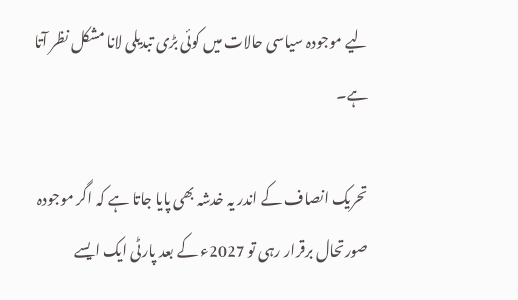لیے موجودہ سیاسی حالات میں کوئی بڑی تبدیلی لانا مشکل نظر آتا ہے۔

تحریک انصاف کے اندر یہ خدشہ بھی پایا جاتا ہے کہ اگر موجودہ صورتحال برقرار رہی تو 2027ء کے بعد پارٹی ایک ایسے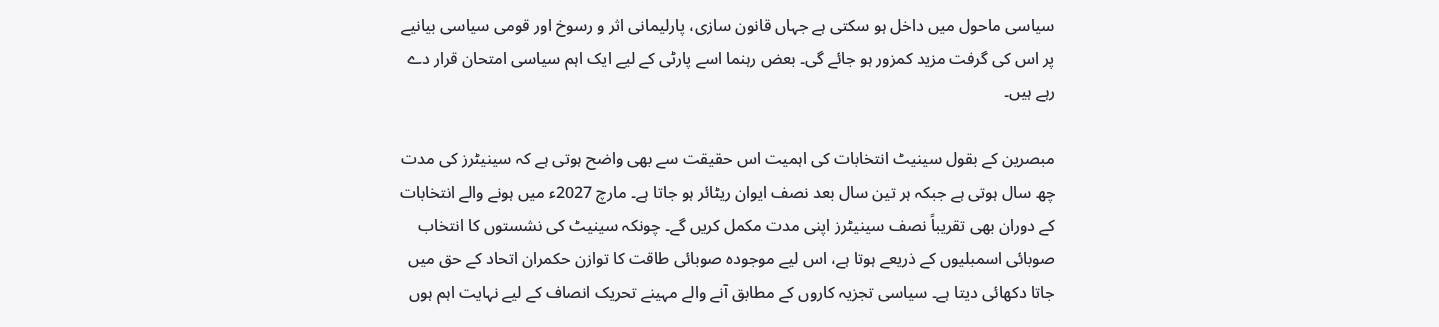سیاسی ماحول میں داخل ہو سکتی ہے جہاں قانون سازی، پارلیمانی اثر و رسوخ اور قومی سیاسی بیانیے پر اس کی گرفت مزید کمزور ہو جائے گی۔ بعض رہنما اسے پارٹی کے لیے ایک اہم سیاسی امتحان قرار دے رہے ہیں۔

مبصرین کے بقول سینیٹ انتخابات کی اہمیت اس حقیقت سے بھی واضح ہوتی ہے کہ سینیٹرز کی مدت چھ سال ہوتی ہے جبکہ ہر تین سال بعد نصف ایوان ریٹائر ہو جاتا ہے۔ مارچ 2027ء میں ہونے والے انتخابات کے دوران بھی تقریباً نصف سینیٹرز اپنی مدت مکمل کریں گے۔ چونکہ سینیٹ کی نشستوں کا انتخاب صوبائی اسمبلیوں کے ذریعے ہوتا ہے، اس لیے موجودہ صوبائی طاقت کا توازن حکمران اتحاد کے حق میں جاتا دکھائی دیتا ہے۔ سیاسی تجزیہ کاروں کے مطابق آنے والے مہینے تحریک انصاف کے لیے نہایت اہم ہوں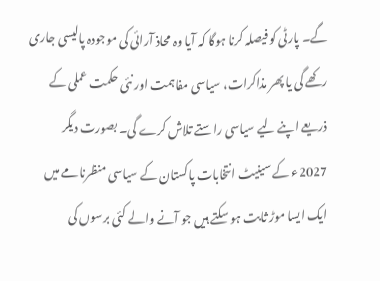گے۔ پارٹی کو فیصلہ کرنا ہوگا کہ آیا وہ محاذ آرائی کی موجودہ پالیسی جاری رکھے گی یا پھر مذاکرات، سیاسی مفاہمت اور نئی حکمت عملی کے ذریعے اپنے لیے سیاسی راستے تلاش کرے گی۔ بصورت دیگر 2027ء کے سینیٹ انتخابات پاکستان کے سیاسی منظرنامے میں ایک ایسا موڑ ثابت ہو سکتے ہیں جو آنے والے کئی برسوں کی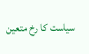سیاست کا رخ متعین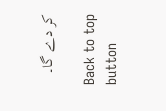کر دے گا۔

Back to top button